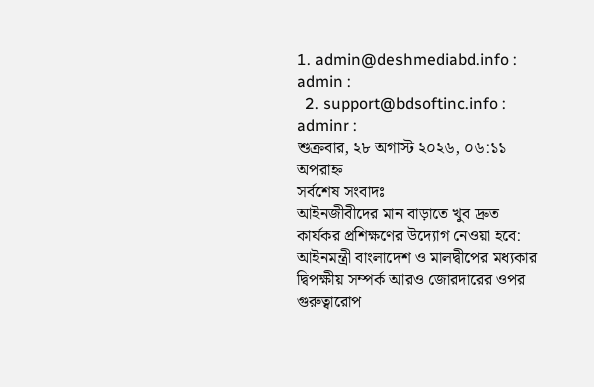1. admin@deshmediabd.info : admin :
  2. support@bdsoftinc.info : adminr :
শুক্রবার, ২৮ অগাস্ট ২০২৬, ০৬:১১ অপরাহ্ন
সর্বশেষ সংবাদঃ
আইনজীবীদের মান বাড়াতে খুব দ্রুত কার্যকর প্রশিক্ষণের উদ্যোগ নেওয়া হবে: আইনমন্ত্রী বাংলাদেশ ও মালদ্বীপের মধ্যকার দ্বিপক্ষীয় সম্পর্ক আরও জোরদারের ওপর গুরুত্বারোপ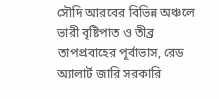সৌদি আরবের বিভিন্ন অঞ্চলে ভারী বৃষ্টিপাত ও তীব্র তাপপ্রবাহের পূর্বাভাস, রেড অ্যালার্ট জারি সরকারি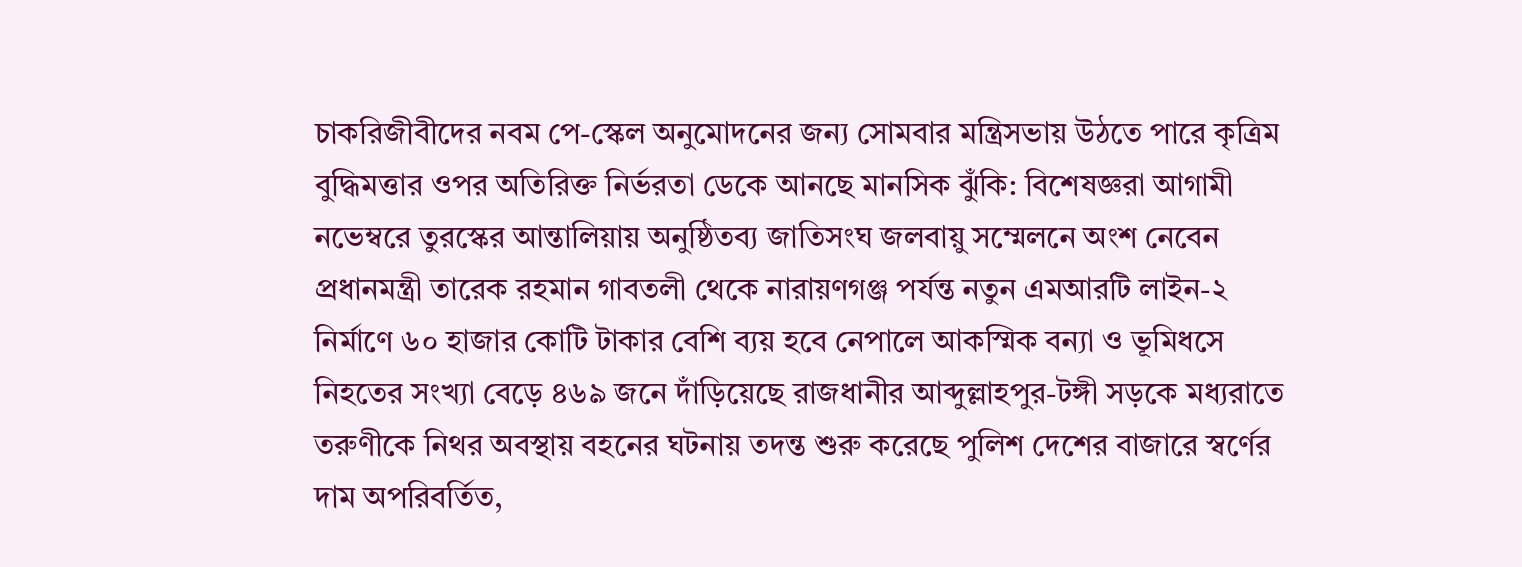চাকরিজীবীদের নবম পে-স্কেল অনুমোদনের জন্য সোমবার মন্ত্রিসভায় উঠতে পারে কৃত্রিম বুদ্ধিমত্তার ওপর অতিরিক্ত নির্ভরতা ডেকে আনছে মানসিক ঝুঁকি: বিশেষজ্ঞরা আগামী নভেম্বরে তুরস্কের আন্তালিয়ায় অনুষ্ঠিতব্য জাতিসংঘ জলবায়ু সম্মেলনে অংশ নেবেন প্রধানমন্ত্রী তারেক রহমান গাবতলী থেকে নারায়ণগঞ্জ পর্যন্ত নতুন এমআরটি লাইন-২ নির্মাণে ৬০ হাজার কোটি টাকার বেশি ব্যয় হবে নেপালে আকস্মিক বন্যা ও ভূমিধসে নিহতের সংখ্যা বেড়ে ৪৬৯ জনে দাঁড়িয়েছে রাজধানীর আব্দুল্লাহপুর-টঙ্গী সড়কে মধ্যরাতে তরুণীকে নিথর অবস্থায় বহনের ঘটনায় তদন্ত শুরু করেছে পুলিশ দেশের বাজারে স্বর্ণের দাম অপরিবর্তিত,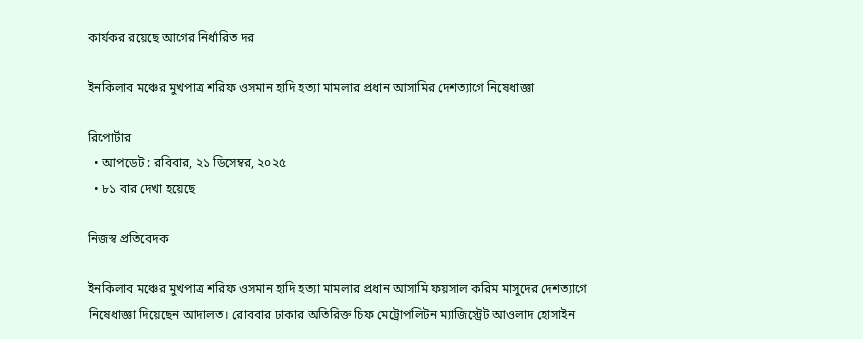কার্যকর রয়েছে আগের নির্ধারিত দর

ইনকিলাব মঞ্চের মুখপাত্র শরিফ ওসমান হাদি হত্যা মামলার প্রধান আসামির দেশত্যাগে নিষেধাজ্ঞা

রিপোর্টার
  • আপডেট : রবিবার, ২১ ডিসেম্বর, ২০২৫
  • ৮১ বার দেখা হয়েছে

নিজস্ব প্রতিবেদক

ইনকিলাব মঞ্চের মুখপাত্র শরিফ ওসমান হাদি হত্যা মামলার প্রধান আসামি ফয়সাল করিম মাসুদের দেশত্যাগে নিষেধাজ্ঞা দিয়েছেন আদালত। রোববার ঢাকার অতিরিক্ত চিফ মেট্রোপলিটন ম্যাজিস্ট্রেট আওলাদ হোসাইন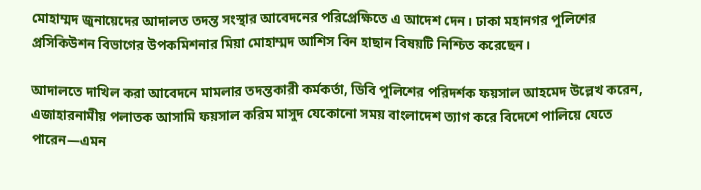মোহাম্মদ জুনায়েদের আদালত তদন্ত সংস্থার আবেদনের পরিপ্রেক্ষিতে এ আদেশ দেন। ঢাকা মহানগর পুলিশের প্রসিকিউশন বিভাগের উপকমিশনার মিয়া মোহাম্মদ আশিস বিন হাছান বিষয়টি নিশ্চিত করেছেন।

আদালতে দাখিল করা আবেদনে মামলার তদন্তকারী কর্মকর্তা, ডিবি পুলিশের পরিদর্শক ফয়সাল আহমেদ উল্লেখ করেন, এজাহারনামীয় পলাতক আসামি ফয়সাল করিম মাসুদ যেকোনো সময় বাংলাদেশ ত্যাগ করে বিদেশে পালিয়ে যেতে পারেন—এমন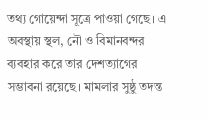তথ্য গোয়েন্দা সূত্রে পাওয়া গেছে। এ অবস্থায় স্থল, নৌ ও বিমানবন্দর ব্যবহার করে তার দেশত্যাগের সম্ভাবনা রয়েছে। মামলার সুষ্ঠু তদন্ত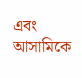এবং আসামিকে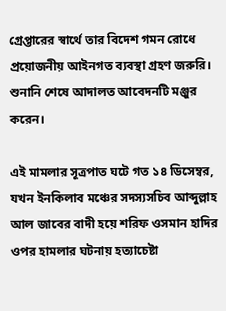গ্রেপ্তারের স্বার্থে তার বিদেশ গমন রোধে প্রয়োজনীয় আইনগত ব্যবস্থা গ্রহণ জরুরি। শুনানি শেষে আদালত আবেদনটি মঞ্জুর করেন।

এই মামলার সূত্রপাত ঘটে গত ১৪ ডিসেম্বর, যখন ইনকিলাব মঞ্চের সদস্যসচিব আব্দুল্লাহ আল জাবের বাদী হয়ে শরিফ ওসমান হাদির ওপর হামলার ঘটনায় হত্যাচেষ্টা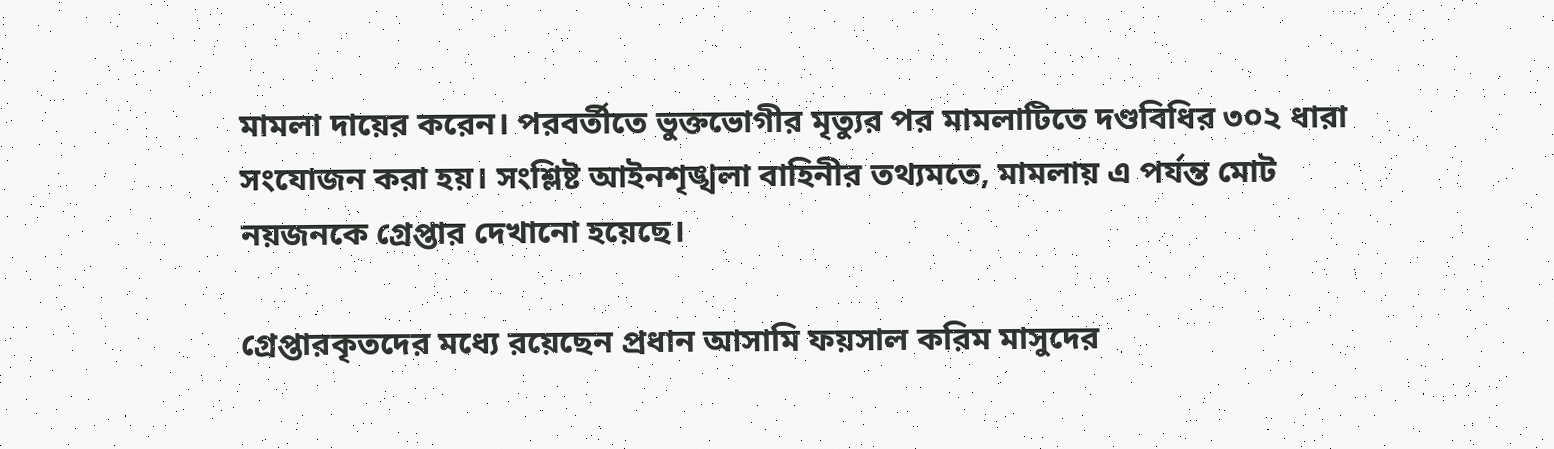মামলা দায়ের করেন। পরবর্তীতে ভুক্তভোগীর মৃত্যুর পর মামলাটিতে দণ্ডবিধির ৩০২ ধারা সংযোজন করা হয়। সংশ্লিষ্ট আইনশৃঙ্খলা বাহিনীর তথ্যমতে, মামলায় এ পর্যন্ত মোট নয়জনকে গ্রেপ্তার দেখানো হয়েছে।

গ্রেপ্তারকৃতদের মধ্যে রয়েছেন প্রধান আসামি ফয়সাল করিম মাসুদের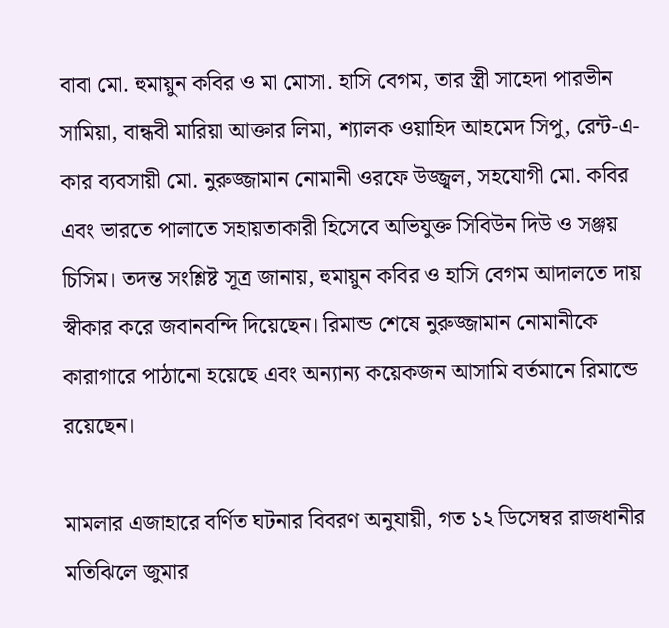বাবা মো. হুমায়ুন কবির ও মা মোসা. হাসি বেগম, তার স্ত্রী সাহেদা পারভীন সামিয়া, বান্ধবী মারিয়া আক্তার লিমা, শ্যালক ওয়াহিদ আহমেদ সিপু, রেন্ট-এ-কার ব্যবসায়ী মো. নুরুজ্জামান নোমানী ওরফে উজ্জ্বল, সহযোগী মো. কবির এবং ভারতে পালাতে সহায়তাকারী হিসেবে অভিযুক্ত সিবিউন দিউ ও সঞ্জয় চিসিম। তদন্ত সংশ্লিষ্ট সূত্র জানায়, হুমায়ুন কবির ও হাসি বেগম আদালতে দায় স্বীকার করে জবানবন্দি দিয়েছেন। রিমান্ড শেষে নুরুজ্জামান নোমানীকে কারাগারে পাঠানো হয়েছে এবং অন্যান্য কয়েকজন আসামি বর্তমানে রিমান্ডে রয়েছেন।

মামলার এজাহারে বর্ণিত ঘটনার বিবরণ অনুযায়ী, গত ১২ ডিসেম্বর রাজধানীর মতিঝিলে জুমার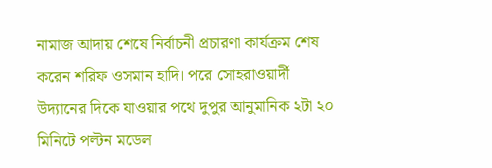নামাজ আদায় শেষে নির্বাচনী প্রচারণা কার্যক্রম শেষ করেন শরিফ ওসমান হাদি। পরে সোহরাওয়ার্দী উদ্যানের দিকে যাওয়ার পথে দুপুর আনুমানিক ২টা ২০ মিনিটে পল্টন মডেল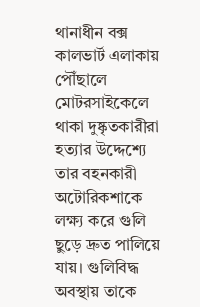থানাধীন বক্স কালভার্ট এলাকায় পৌঁছালে মোটরসাইকেলে থাকা দুষ্কৃতকারীরা হত্যার উদ্দেশ্যে তার বহনকারী অটোরিকশাকে লক্ষ্য করে গুলি ছুড়ে দ্রুত পালিয়ে যায়। গুলিবিদ্ধ অবস্থায় তাকে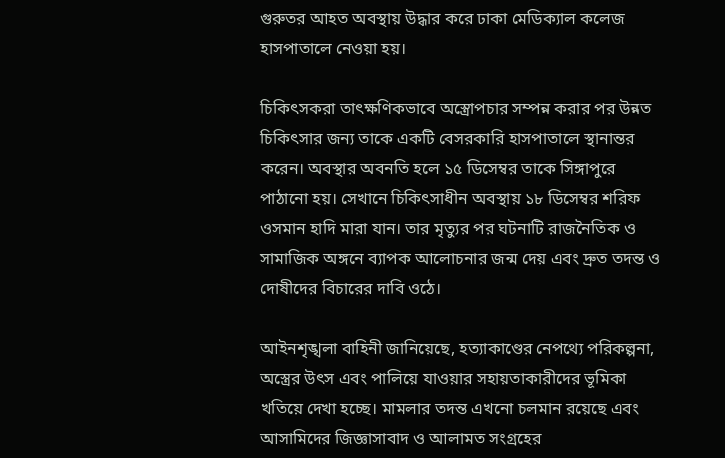গুরুতর আহত অবস্থায় উদ্ধার করে ঢাকা মেডিক্যাল কলেজ হাসপাতালে নেওয়া হয়।

চিকিৎসকরা তাৎক্ষণিকভাবে অস্ত্রোপচার সম্পন্ন করার পর উন্নত চিকিৎসার জন্য তাকে একটি বেসরকারি হাসপাতালে স্থানান্তর করেন। অবস্থার অবনতি হলে ১৫ ডিসেম্বর তাকে সিঙ্গাপুরে পাঠানো হয়। সেখানে চিকিৎসাধীন অবস্থায় ১৮ ডিসেম্বর শরিফ ওসমান হাদি মারা যান। তার মৃত্যুর পর ঘটনাটি রাজনৈতিক ও সামাজিক অঙ্গনে ব্যাপক আলোচনার জন্ম দেয় এবং দ্রুত তদন্ত ও দোষীদের বিচারের দাবি ওঠে।

আইনশৃঙ্খলা বাহিনী জানিয়েছে, হত্যাকাণ্ডের নেপথ্যে পরিকল্পনা, অস্ত্রের উৎস এবং পালিয়ে যাওয়ার সহায়তাকারীদের ভূমিকা খতিয়ে দেখা হচ্ছে। মামলার তদন্ত এখনো চলমান রয়েছে এবং আসামিদের জিজ্ঞাসাবাদ ও আলামত সংগ্রহের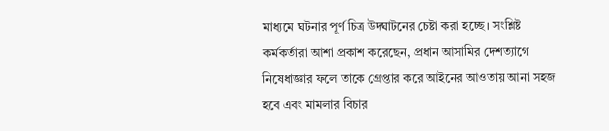মাধ্যমে ঘটনার পূর্ণ চিত্র উদ্ঘাটনের চেষ্টা করা হচ্ছে। সংশ্লিষ্ট কর্মকর্তারা আশা প্রকাশ করেছেন, প্রধান আসামির দেশত্যাগে নিষেধাজ্ঞার ফলে তাকে গ্রেপ্তার করে আইনের আওতায় আনা সহজ হবে এবং মামলার বিচার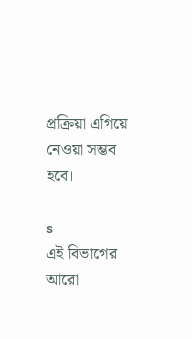প্রক্রিয়া এগিয়ে নেওয়া সম্ভব হবে।

s
এই বিভাগের আরো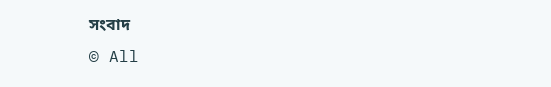সংবাদ
© All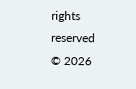rights reserved © 2026